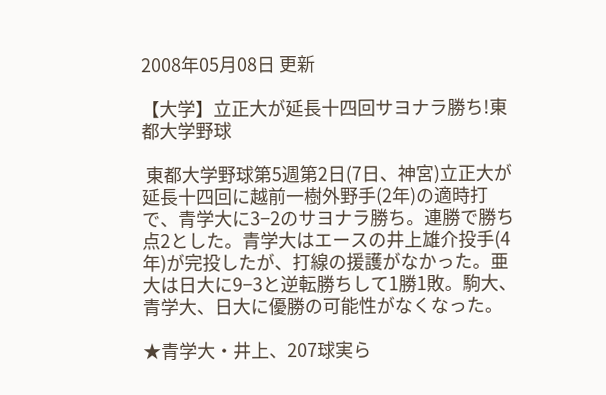2008年05月08日 更新

【大学】立正大が延長十四回サヨナラ勝ち!東都大学野球

 東都大学野球第5週第2日(7日、神宮)立正大が延長十四回に越前一樹外野手(2年)の適時打で、青学大に3−2のサヨナラ勝ち。連勝で勝ち点2とした。青学大はエースの井上雄介投手(4年)が完投したが、打線の援護がなかった。亜大は日大に9−3と逆転勝ちして1勝1敗。駒大、青学大、日大に優勝の可能性がなくなった。

★青学大・井上、207球実ら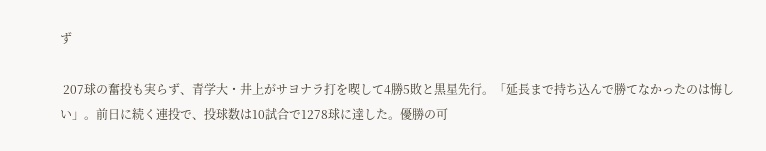ず

 207球の奮投も実らず、青学大・井上がサヨナラ打を喫して4勝5敗と黒星先行。「延長まで持ち込んで勝てなかったのは悔しい」。前日に続く連投で、投球数は10試合で1278球に達した。優勝の可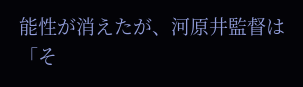能性が消えたが、河原井監督は「そ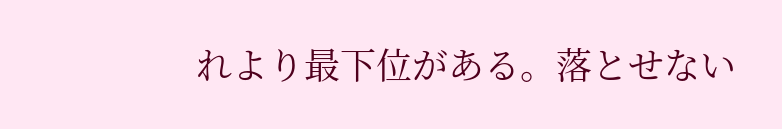れより最下位がある。落とせない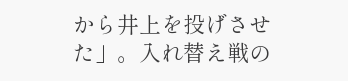から井上を投げさせた」。入れ替え戦の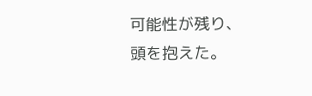可能性が残り、頭を抱えた。